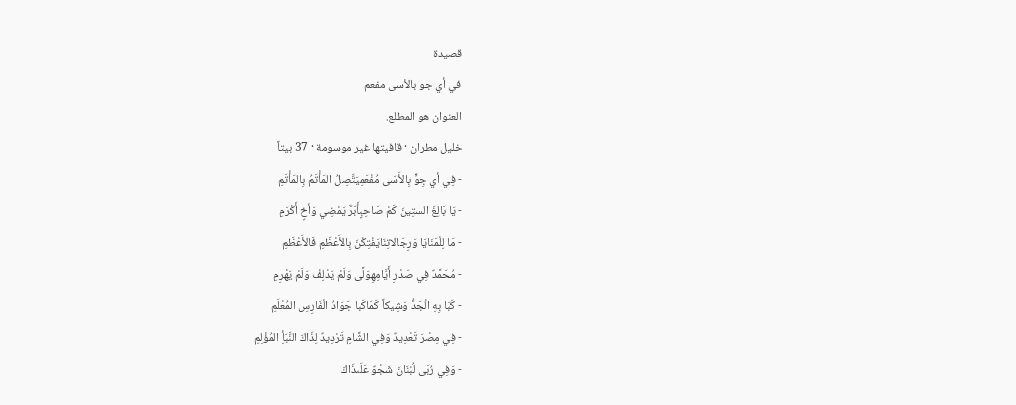قصيدة
في أي جو بالأسى مفعم
العنوان هو المطلع.
خليل مطران · قافيتها غير موسومة · 37 بيتاً
- فِي أي جِوٍّ بِالأَسَى مُفْعَمِيَتَّصِلُ المَأْتَمُ بِالمَأْتَمِ
- يَا بَالِغَ الستِينَ كَمْ صَاحِبٍأَبَرَّ يَمْضِي وَأخٍ أَكْرَمِ
- مَا لِلْمَنَايَا وَرِجَالاتِنَايَفْتِكْنَ بِالأَعْظَمِ فَالأَعْظَمِ
- مُحَمَّدٌ فِي صَدْرِ أَيَّامِهِوَلَّى وَلَمْ يَدْلِفْ وَلَمْ يَهْرِمِ
- كَبَا بِهِ الْجَدُّ وَشِيكاً كَمَاكَبا جَوَادُ الْفَارِسِ المُعْلَمِ
- فِي مِصْرَ تَعْدِيدٌ وَفِي الشَّامِ تَرْدِيدٌ لِذَاكَ النَّبَأِ المُؤْلِمِ
- وَفِي رُبَى لُبْنَانَ شَجْوٌ عَلَىذَاكَ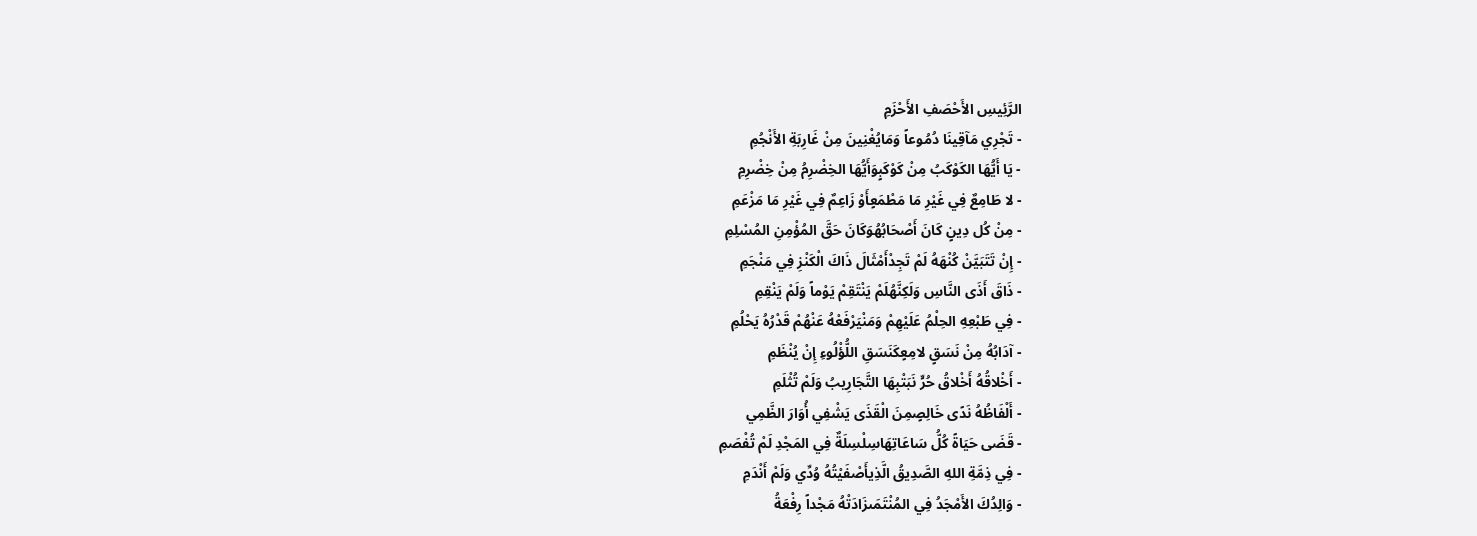الرَّئِيسِ الأَحْصَفِ الأَحْزَمِ
- تَجْرِي مَآقِينَا دُمُوعاً وَمَايُغْنِينَ مِنْ غَارِبَةِ الأَنْجُمِ
- يَا أَيُّهَا الكَوْكَبُ مِنْ كَوْكَبٍوَأَيُّهَا الخِضْرِمُ مِنْ خِضْرِمِ
- لا طَامِعٌ فِي غَيْرِ مَا مَطْمَعٍأَوْ زَاعِمٌ فِي غَيْرِ مَا مَزْعَمِ
- مِنْ كُل دِينٍ كَانَ أَصْحَابُهُوَكَانَ حَقَّ المُؤْمِنِ المُسْلِمِ
- إِنْ تَتَبَيَّنْ كُنْهَهُ لَمْ تَجِدْأَمْثَالَ ذَاكَ الْكَنْزِ فِي مَنْجَمِ
- ذَاقَ أَذَى النَّاسِ وَلَكِنَّهُلَمْ يَنْتَقِمْ يَوْماً وَلَمْ يَنْقِمِ
- فِي طَبْعِهِ الحِلْمُ عَلَيْهِمْ وَمَنْيَرْفَعْهُ عَنْهُمْ قَدْرُهُ يَحْلُمِ
- آدَابُهُ مِنْ نَسَقٍ لامِعٍكَنَسَقِ اللُّؤْلُوءِ إِنْ يُنْظَمِ
- أَخْلاقُهُ أَخْلاقُ حُرٍّ نَبَتْبِهَا التَّجَارِيبُ وَلَمْ تُثْلَمِ
- أَلْفَاظُهُ نَدًى خَالِصٍمِنَ الْقَذَى يَشْفِي أُوَارَ الظَّمِي
- قَضَى حَيَاةً كُلُّ سَاعَاتِهَاسِلْسِلَةٌ فِي المَجْدِ لَمْ تُفْصَمِ
- فِي ذِمَّةِ اللهِ الصَّدِيقُ الَّذِيأَصْفَيْتُهُ وُدِّي وَلَمْ أَنْدَمِ
- وَالِدُكَ الأَمْجَدُ فِي المُنْتَمَىزَادَتْهُ مَجْداً رِفْعَةُ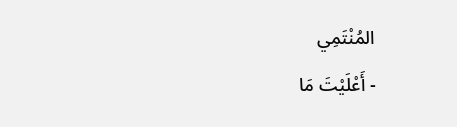المُنْتَمِي
- أَعْلَيْتَ مَا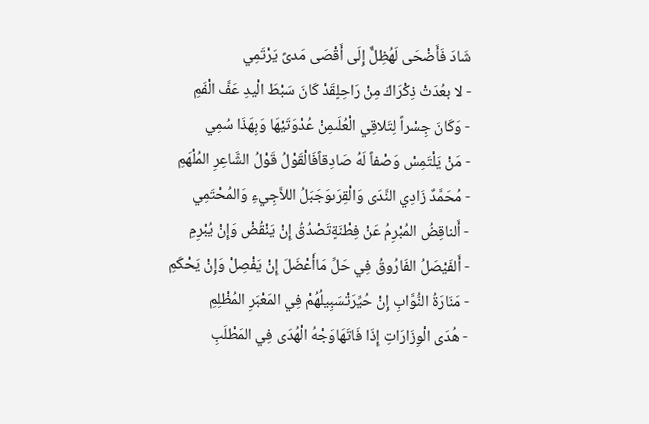شَادَ فَأَضْحَى لَهُظِلٌّ إِلَى أَقْصَى مَدىً يَرْتَمِي
- لا بعُدَتْ ذِكْرَاكَ مِنْ رَاحِلٍقَدْ كَانَ سَبْطَ الْيدِ عَفَّ الْفَمِ
- وَكَانَ جِسْراً لِتَلاقِي الْعُلَىمِنْ عُدْوَتَيْهَا وَبِهَذَا سُمِي
- مَنْ يَلْتَمِسْ وَصْفاً لَهُ صَادِقاًفَالْقَوْلُ قَوْلُ الشَّاعِرِ المُلْهَمِ
- مُحَمَّدٌ زَادِي النَّدَى وَالْقِرَىوَجَبَلُ اللاَّجِيءِ وَالمُحْتَمِي
- أَلناقِضُ المُبْرِمُ عَنْ فِطْنَةٍتَصْدُقُ إِنْ يَنْقُضْ وَإِنْ يُبْرِمِ
- أَلفَيْصَلُ الفَارُوقُ فِي حَلِّ مَاأَعْضَلَ إِنْ يَفْصِلْ وَإِنْ يَحْكَمِ
- مَنَارَةُ النُّوَّابِ إِنْ حُيِّرَتْسَبِيلُهُمْ فِي المَعْبَرِ المُظْلِمِ
- هُدَى الْوِزَارَاتِ إِذَا فَاتَهَاوَجْهُ الْهُدَى فِي المَطْلَبِ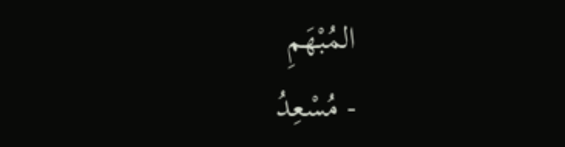المُبْهَمِ
- مُسْعِدُ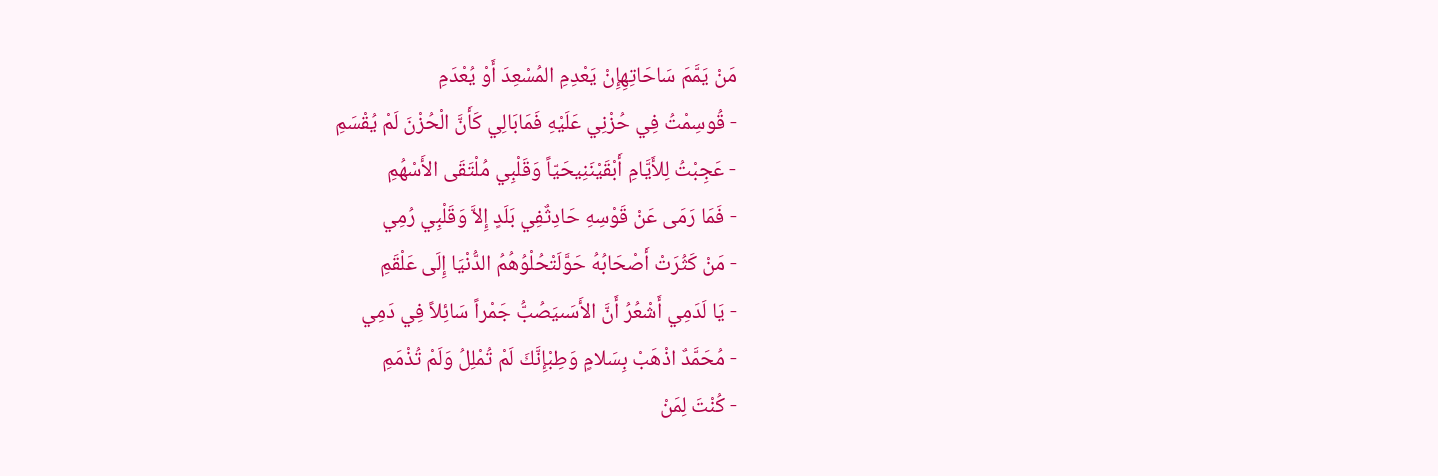مَنْ يَمَّمَ سَاحَاتِهِإِنْ يَعْدِمِ المُسْعِدَ أَوْ يُعْدَمِ
- قُوسِمْتُ فِي حُزْنِي عَلَيْهِ فَمَابَالِي كَأَنَّ الْحُزْنَ لَمْ يُقْسَمِ
- عَجِبْتُ لِلأَيَّامِ أَبْقَيْنَنِيحَيّاً وَقَلْبِي مُلْتَقَى الأَسْهُمِ
- فَمَا رَمَى عَنْ قَوْسِهِ حَادِثٌفِي بَلَدٍ إِلاَّ وَقَلْبِي رُمِي
- مَنْ كَثُرَتْ أَصْحَابُهُ حَوَّلَتْحُلْوُهُمُ الدُّنْيَا إِلَى عَلْقَمِ
- يَا لَدَمِي أَشْعُرُ أَنَّ الأَسَىيَصُبُّ جَمْراً سَائِلاً فِي دَمِي
- مُحَمَّدٌ اذْهَبْ بِسَلامٍ وَطِبْإِنَّكَ لَمْ تُمْلِلُ وَلَمْ تُذْمَمِ
- كُنْتَ لِمَنْ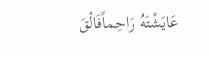عَايَشْتَهُ رَاحِماًفَالْقَ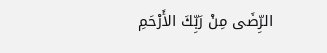الرِّضَى مِنْ رَبِّكَ الأَرْحَمِ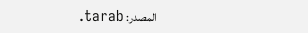المصدر: tarab.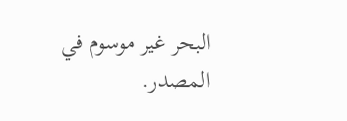البحر غير موسوم في المصدر.